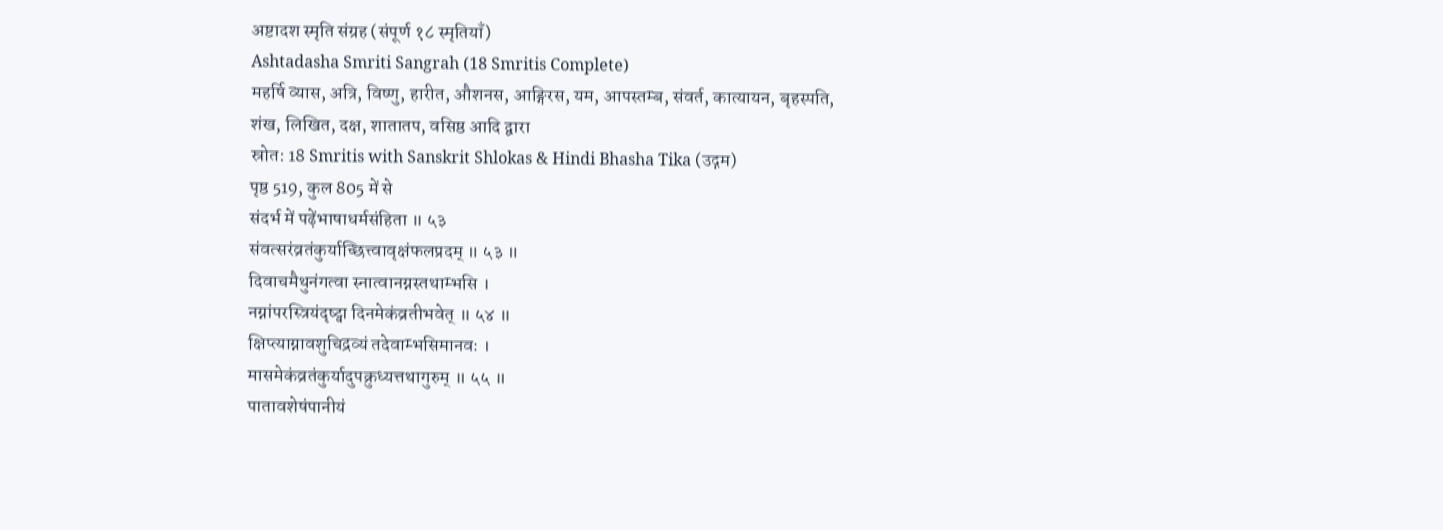अष्टादश स्मृति संग्रह (संपूर्ण १८ स्मृतियाँ)
Ashtadasha Smriti Sangrah (18 Smritis Complete)
महर्षि व्यास, अत्रि, विष्णु, हारीत, औशनस, आङ्गिरस, यम, आपस्तम्ब, संवर्त, कात्यायन, बृहस्पति, शंख, लिखित, दक्ष, शातातप, वसिष्ठ आदि द्वारा
स्रोत: 18 Smritis with Sanskrit Shlokas & Hindi Bhasha Tika (उद्गम)
पृष्ठ 519, कुल 805 में से
संदर्भ में पढ़ेंभाषाधर्मसंहिता ॥ ५३
संवत्सरंव्रतंकुर्याच्छित्त्वावृक्षंफलप्रदम् ॥ ५३ ॥
दिवाचमैथुनंगत्वा स्नात्वानग्नस्तथाम्भसि ।
नग्नांपरस्त्रियंदृष्ट्वा दिनमेकंव्रतीभवेत् ॥ ५४ ॥
क्षिप्त्याग्नावशुचिद्रव्यं तदेवाम्भसिमानवः ।
मासमेकंव्रतंकुर्यादुपक्रुध्यत्तथागुरुम् ॥ ५५ ॥
पातावशेषंपानीयं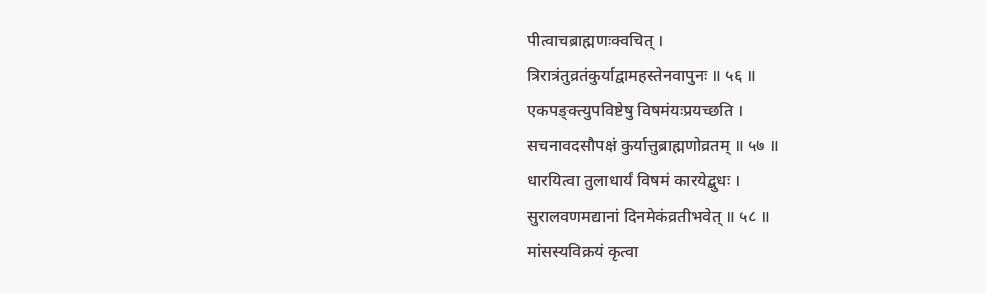पीत्वाचब्राह्मणःक्वचित् ।
त्रिरात्रंतुव्रतंकुर्याद्वामहस्तेनवापुनः ॥ ५६ ॥
एकपङ्क्त्युपविष्टेषु विषमंयःप्रयच्छति ।
सचनावदसौपक्षं कुर्यात्तुब्राह्मणोव्रतम् ॥ ५७ ॥
धारयित्वा तुलाधार्यं विषमं कारयेद्बुधः ।
सुरालवणमद्यानां दिनमेकंव्रतीभवेत् ॥ ५८ ॥
मांसस्यविक्रयं कृत्वा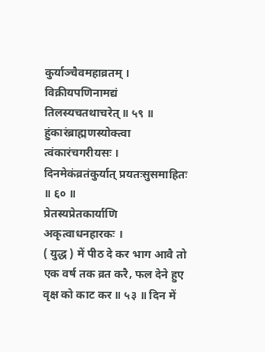कुर्याञ्चैवमहाव्रतम् ।
विक्रीयपणिनामद्यं तिलस्यचतथाचरेत् ॥ ५९ ॥
हुंकारंब्राह्मणस्योक्त्वा त्वंकारंचगरीयसः ।
दिनमेकंव्रतंकुर्यात् प्रयतःसुसमाहितः ॥ ६० ॥
प्रेतस्यप्रेतकार्याणि अकृत्वाधनहारकः ।
( युद्ध ) में पीठ दे कर भाग आवै तो एक वर्ष तक व्रत करै, फल देने हुए वृक्ष को काट कर ॥ ५३ ॥ दिन में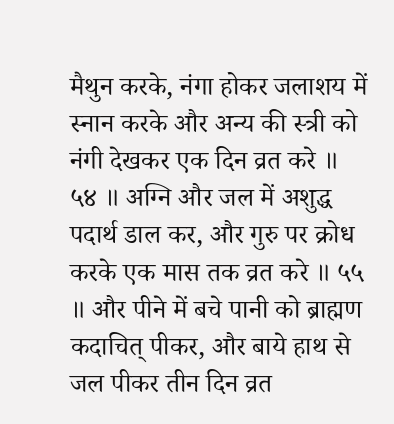मैथुन करके, नंगा होकर जलाशय में स्नान करके और अन्य की स्त्री को नंगी देखकर एक दिन व्रत करे ॥ ५४ ॥ अग्नि और जल में अशुद्ध पदार्थ डाल कर, और गुरु पर क्रोध करके एक मास तक व्रत करे ॥ ५५ ॥ और पीने में बचे पानी को ब्राह्मण कदाचित् पीकर, और बाये हाथ से जल पीकर तीन दिन व्रत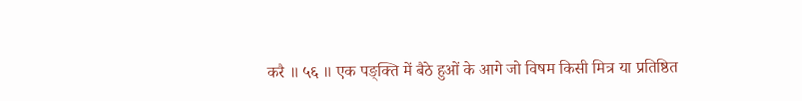करै ॥ ५६ ॥ एक पङ्क्ति में बैठे हुओं के आगे जो विषम किसी मित्र या प्रतिष्ठित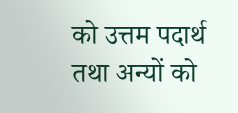को उत्तम पदार्थ तथा अन्यों को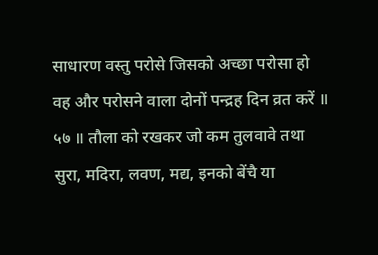साधारण वस्तु परोसे जिसको अच्छा परोसा हो वह और परोसने वाला दोनों पन्द्रह दिन व्रत करें ॥ ५७ ॥ तौला को रखकर जो कम तुलवावे तथा सुरा, मदिरा, लवण, मद्य, इनको बेंचै या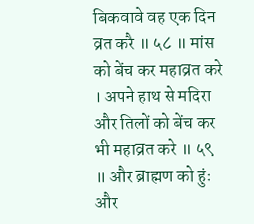बिकवावे वह एक दिन व्रत करै ॥ ५८ ॥ मांस को बेंच कर महाव्रत करे । अपने हाथ से मदिरा और तिलों को बेंच कर भी महाव्रत करे ॥ ५९ ॥ और ब्राह्मण को हुंः और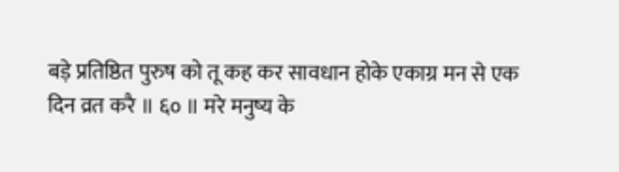बड़े प्रतिष्ठित पुरुष को तू कह कर सावधान होके एकाग्र मन से एक दिन व्रत करै ॥ ६० ॥ मरे मनुष्य के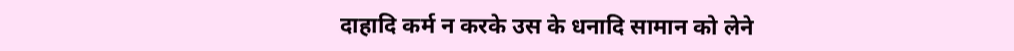दाहादि कर्म न करके उस के धनादि सामान को लेने